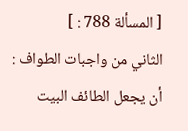[ المسألة 788 : ]
الثاني من واجبات الطواف : أن يجعل الطائف البيت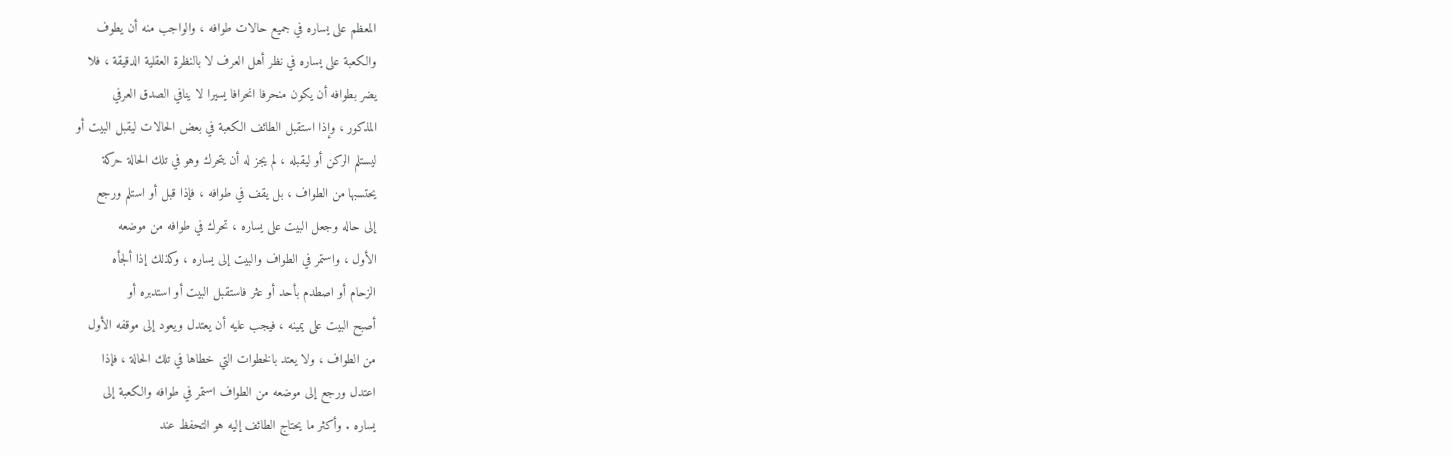المعظم على يساره في جميع حالات طوافه ، والواجب منه أن يطوف
والكعبة على يساره في نظر أهل العرف لا بالنظرة العقلية الدقيقة ، فلا
يضر بطوافه أن يكون منحرفا انحرافا يسيرا لا ينافي الصدق العرفي
المذكور ، وإذا استقبل الطائف الكعبة في بعض الحالات ليقبل البيت أو
ليستلم الركن أو ليقبله ، لم يجز له أن يتحرك وهو في تلك الحالة حركة
يحتسبها من الطواف ، بل يقف في طوافه ، فإذا قبل أو استلم ورجع
إلى حاله وجعل البيت على يساره ، تحرك في طوافه من موضعه
الأول ، واستمر في الطواف والبيت إلى يساره ، وكذلك إذا ألجأه
الزحام أو اصطدم بأحد أو عثر فاستقبل البيت أو استدبره أو
أصبح البيت على يمينه ، فيجب عليه أن يعتدل ويعود إلى موقفه الأول
من الطواف ، ولا يعتد بالخطوات التي خطاها في تلك الحالة ، فإذا
اعتدل ورجع إلى موضعه من الطواف استمر في طوافه والكعبة إلى
يساره . وأكثر ما يحتاج الطائف إليه هو التحفظ عند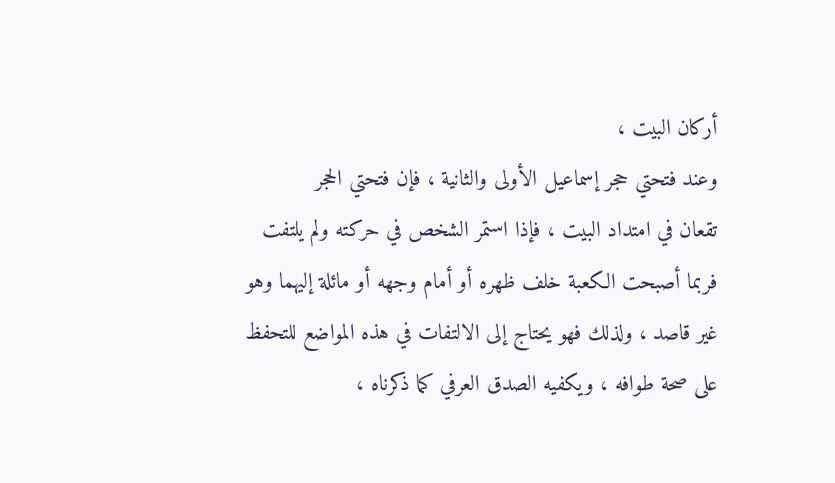أركان البيت ،
وعند فتحتي حجر إسماعيل الأولى والثانية ، فإن فتحتي الحجر
تقعان في امتداد البيت ، فإذا استمر الشخص في حركته ولم يلتفت
فربما أصبحت الكعبة خلف ظهره أو أمام وجهه أو مائلة إليهما وهو
غير قاصد ، ولذلك فهو يحتاج إلى الالتفات في هذه المواضع للتحفظ
على صحة طوافه ، ويكفيه الصدق العرفي كما ذكرناه ،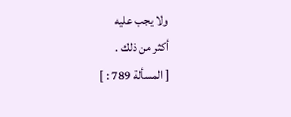ولا يجب عليه
أكثر من ذلك .
[ المسألة 789 : ]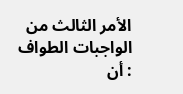الأمر الثالث من الواجبات الطواف : أن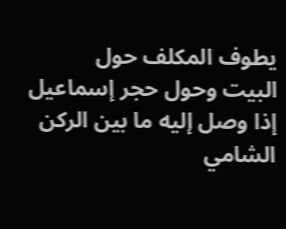يطوف المكلف حول
البيت وحول حجر إسماعيل إذا وصل إليه ما بين الركن الشامي